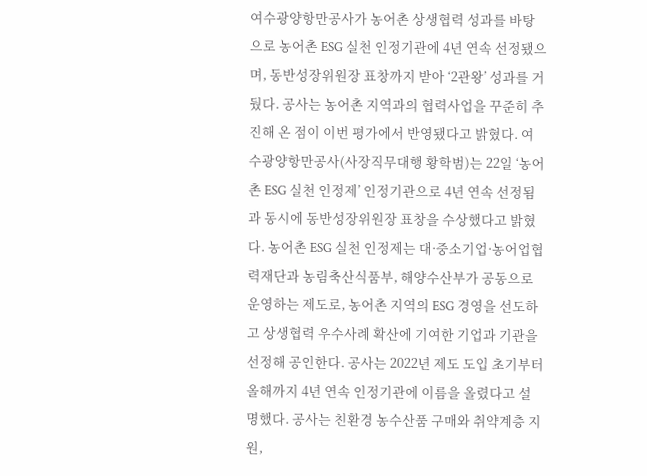여수광양항만공사가 농어촌 상생협력 성과를 바탕으로 농어촌 ESG 실천 인정기관에 4년 연속 선정됐으며, 동반성장위원장 표창까지 받아 ‘2관왕’ 성과를 거뒀다. 공사는 농어촌 지역과의 협력사업을 꾸준히 추진해 온 점이 이번 평가에서 반영됐다고 밝혔다. 여수광양항만공사(사장직무대행 황학범)는 22일 ‘농어촌 ESG 실천 인정제’ 인정기관으로 4년 연속 선정됨과 동시에 동반성장위원장 표창을 수상했다고 밝혔다. 농어촌 ESG 실천 인정제는 대·중소기업·농어업협력재단과 농림축산식품부, 해양수산부가 공동으로 운영하는 제도로, 농어촌 지역의 ESG 경영을 선도하고 상생협력 우수사례 확산에 기여한 기업과 기관을 선정해 공인한다. 공사는 2022년 제도 도입 초기부터 올해까지 4년 연속 인정기관에 이름을 올렸다고 설명했다. 공사는 친환경 농수산품 구매와 취약계층 지원,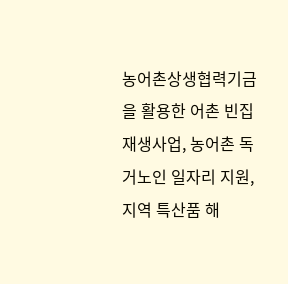농어촌상생협력기금을 활용한 어촌 빈집 재생사업, 농어촌 독거노인 일자리 지원, 지역 특산품 해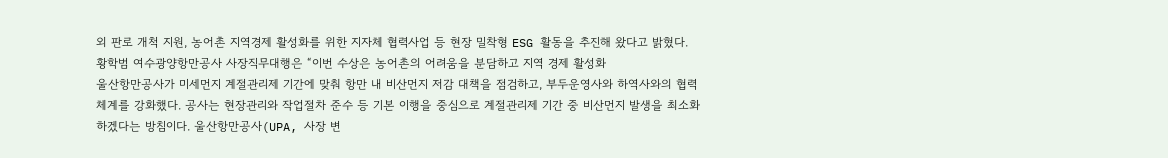외 판로 개척 지원, 농어촌 지역경제 활성화를 위한 지자체 협력사업 등 현장 밀착형 ESG 활동을 추진해 왔다고 밝혔다. 황학범 여수광양항만공사 사장직무대행은 “이번 수상은 농어촌의 어려움을 분담하고 지역 경제 활성화
울산항만공사가 미세먼지 계절관리제 기간에 맞춰 항만 내 비산먼지 저감 대책을 점검하고, 부두운영사와 하역사와의 협력체계를 강화했다. 공사는 현장관리와 작업절차 준수 등 기본 이행을 중심으로 계절관리제 기간 중 비산먼지 발생을 최소화하겠다는 방침이다. 울산항만공사(UPA, 사장 변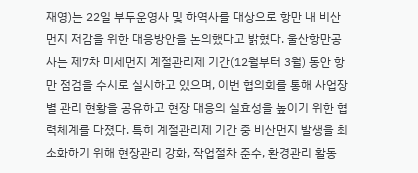재영)는 22일 부두운영사 및 하역사를 대상으로 항만 내 비산먼지 저감을 위한 대응방안을 논의했다고 밝혔다. 울산항만공사는 제7차 미세먼지 계절관리제 기간(12월부터 3월) 동안 항만 점검을 수시로 실시하고 있으며, 이번 협의회를 통해 사업장별 관리 현황을 공유하고 현장 대응의 실효성을 높이기 위한 협력체계를 다졌다. 특히 계절관리제 기간 중 비산먼지 발생을 최소화하기 위해 현장관리 강화, 작업절차 준수, 환경관리 활동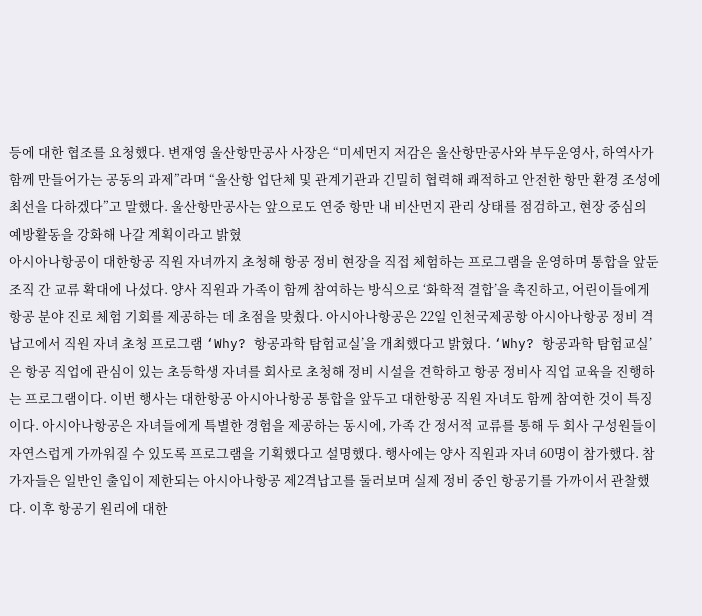등에 대한 협조를 요청했다. 변재영 울산항만공사 사장은 “미세먼지 저감은 울산항만공사와 부두운영사, 하역사가 함께 만들어가는 공동의 과제”라며 “울산항 업단체 및 관계기관과 긴밀히 협력해 쾌적하고 안전한 항만 환경 조성에 최선을 다하겠다”고 말했다. 울산항만공사는 앞으로도 연중 항만 내 비산먼지 관리 상태를 점검하고, 현장 중심의 예방활동을 강화해 나갈 계획이라고 밝혔
아시아나항공이 대한항공 직원 자녀까지 초청해 항공 정비 현장을 직접 체험하는 프로그램을 운영하며 통합을 앞둔 조직 간 교류 확대에 나섰다. 양사 직원과 가족이 함께 참여하는 방식으로 ‘화학적 결합’을 촉진하고, 어린이들에게 항공 분야 진로 체험 기회를 제공하는 데 초점을 맞췄다. 아시아나항공은 22일 인천국제공항 아시아나항공 정비 격납고에서 직원 자녀 초청 프로그램 ‘Why? 항공과학 탐험교실’을 개최했다고 밝혔다. ‘Why? 항공과학 탐험교실’은 항공 직업에 관심이 있는 초등학생 자녀를 회사로 초청해 정비 시설을 견학하고 항공 정비사 직업 교육을 진행하는 프로그램이다. 이번 행사는 대한항공 아시아나항공 통합을 앞두고 대한항공 직원 자녀도 함께 참여한 것이 특징이다. 아시아나항공은 자녀들에게 특별한 경험을 제공하는 동시에, 가족 간 정서적 교류를 통해 두 회사 구성원들이 자연스럽게 가까워질 수 있도록 프로그램을 기획했다고 설명했다. 행사에는 양사 직원과 자녀 60명이 참가했다. 참가자들은 일반인 출입이 제한되는 아시아나항공 제2격납고를 둘러보며 실제 정비 중인 항공기를 가까이서 관찰했다. 이후 항공기 원리에 대한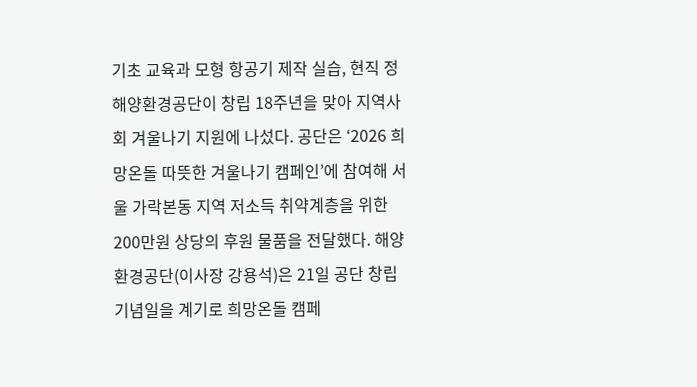기초 교육과 모형 항공기 제작 실습, 현직 정
해양환경공단이 창립 18주년을 맞아 지역사회 겨울나기 지원에 나섰다. 공단은 ‘2026 희망온돌 따뜻한 겨울나기 캠페인’에 참여해 서울 가락본동 지역 저소득 취약계층을 위한 200만원 상당의 후원 물품을 전달했다. 해양환경공단(이사장 강용석)은 21일 공단 창립기념일을 계기로 희망온돌 캠페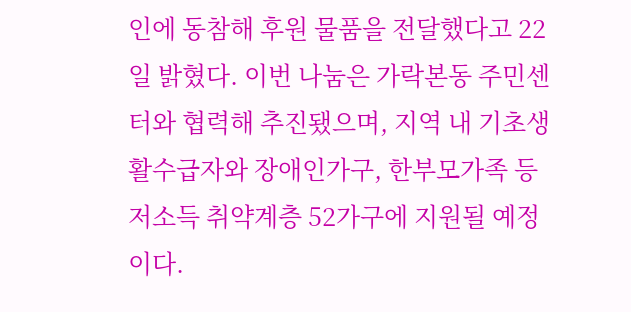인에 동참해 후원 물품을 전달했다고 22일 밝혔다. 이번 나눔은 가락본동 주민센터와 협력해 추진됐으며, 지역 내 기초생활수급자와 장애인가구, 한부모가족 등 저소득 취약계층 52가구에 지원될 예정이다.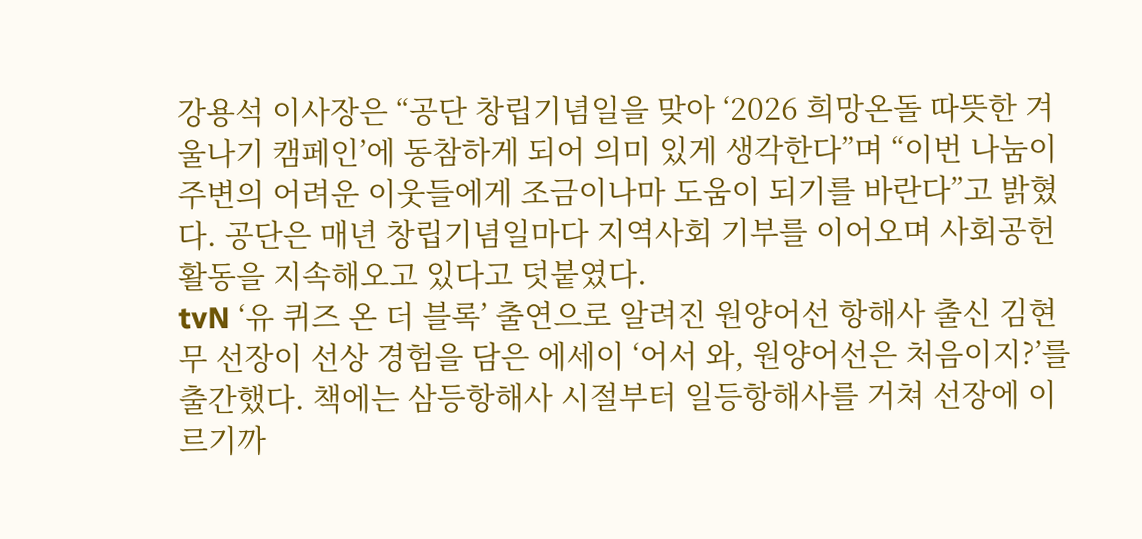강용석 이사장은 “공단 창립기념일을 맞아 ‘2026 희망온돌 따뜻한 겨울나기 캠페인’에 동참하게 되어 의미 있게 생각한다”며 “이번 나눔이 주변의 어려운 이웃들에게 조금이나마 도움이 되기를 바란다”고 밝혔다. 공단은 매년 창립기념일마다 지역사회 기부를 이어오며 사회공헌 활동을 지속해오고 있다고 덧붙였다.
tvN ‘유 퀴즈 온 더 블록’ 출연으로 알려진 원양어선 항해사 출신 김현무 선장이 선상 경험을 담은 에세이 ‘어서 와, 원양어선은 처음이지?’를 출간했다. 책에는 삼등항해사 시절부터 일등항해사를 거쳐 선장에 이르기까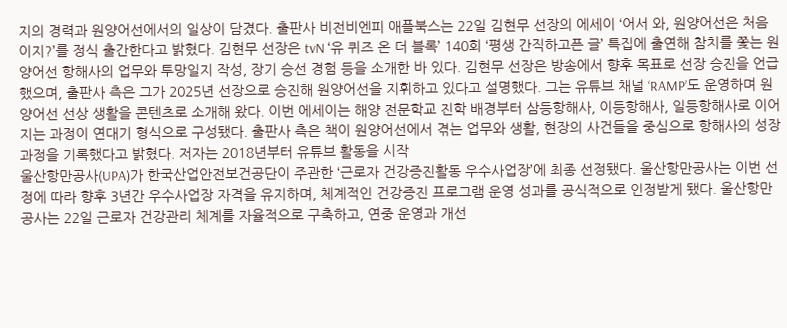지의 경력과 원양어선에서의 일상이 담겼다. 출판사 비전비엔피 애플북스는 22일 김현무 선장의 에세이 ‘어서 와, 원양어선은 처음이지?’를 정식 출간한다고 밝혔다. 김현무 선장은 tvN ‘유 퀴즈 온 더 블록’ 140회 ‘평생 간직하고픈 글’ 특집에 출연해 참치를 쫓는 원양어선 항해사의 업무와 투망일지 작성, 장기 승선 경험 등을 소개한 바 있다. 김현무 선장은 방송에서 향후 목표로 선장 승진을 언급했으며, 출판사 측은 그가 2025년 선장으로 승진해 원양어선을 지휘하고 있다고 설명했다. 그는 유튜브 채널 ‘RAMP’도 운영하며 원양어선 선상 생활을 콘텐츠로 소개해 왔다. 이번 에세이는 해양 전문학교 진학 배경부터 삼등항해사, 이등항해사, 일등항해사로 이어지는 과정이 연대기 형식으로 구성됐다. 출판사 측은 책이 원양어선에서 겪는 업무와 생활, 현장의 사건들을 중심으로 항해사의 성장 과정을 기록했다고 밝혔다. 저자는 2018년부터 유튜브 활동을 시작
울산항만공사(UPA)가 한국산업안전보건공단이 주관한 ‘근로자 건강증진활동 우수사업장’에 최종 선정됐다. 울산항만공사는 이번 선정에 따라 향후 3년간 우수사업장 자격을 유지하며, 체계적인 건강증진 프로그램 운영 성과를 공식적으로 인정받게 됐다. 울산항만공사는 22일 근로자 건강관리 체계를 자율적으로 구축하고, 연중 운영과 개선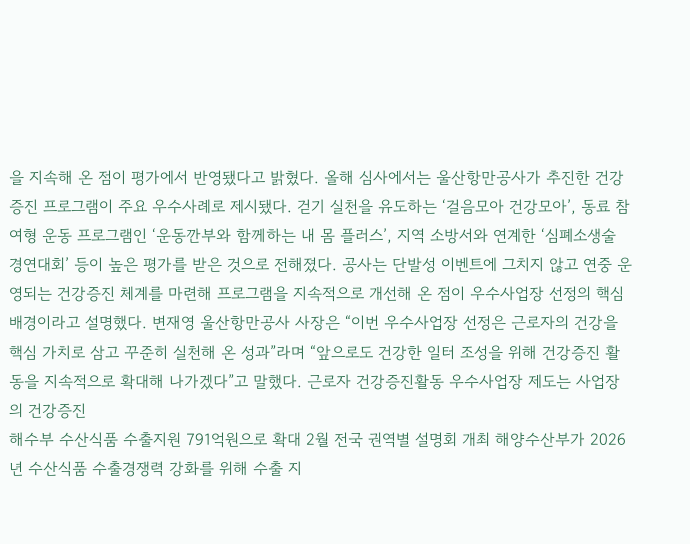을 지속해 온 점이 평가에서 반영됐다고 밝혔다. 올해 심사에서는 울산항만공사가 추진한 건강증진 프로그램이 주요 우수사례로 제시됐다. 걷기 실천을 유도하는 ‘걸음모아 건강모아’, 동료 참여형 운동 프로그램인 ‘운동깐부와 함께하는 내 몸 플러스’, 지역 소방서와 연계한 ‘심폐소생술 경연대회’ 등이 높은 평가를 받은 것으로 전해졌다. 공사는 단발성 이벤트에 그치지 않고 연중 운영되는 건강증진 체계를 마련해 프로그램을 지속적으로 개선해 온 점이 우수사업장 선정의 핵심 배경이라고 설명했다. 변재영 울산항만공사 사장은 “이번 우수사업장 선정은 근로자의 건강을 핵심 가치로 삼고 꾸준히 실천해 온 성과”라며 “앞으로도 건강한 일터 조성을 위해 건강증진 활동을 지속적으로 확대해 나가겠다”고 말했다. 근로자 건강증진활동 우수사업장 제도는 사업장의 건강증진
해수부 수산식품 수출지원 791억원으로 확대 2월 전국 권역별 설명회 개최 해양수산부가 2026년 수산식품 수출경쟁력 강화를 위해 수출 지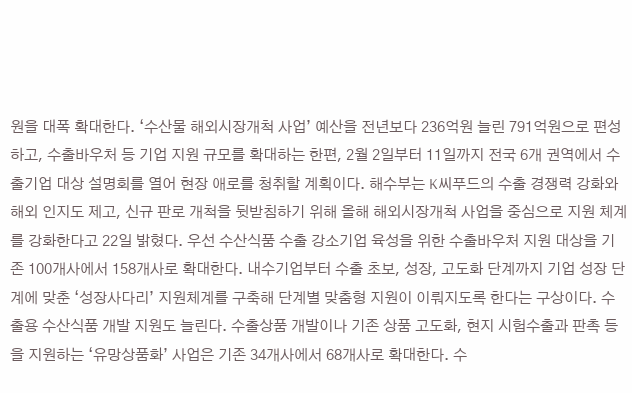원을 대폭 확대한다. ‘수산물 해외시장개척 사업’ 예산을 전년보다 236억원 늘린 791억원으로 편성하고, 수출바우처 등 기업 지원 규모를 확대하는 한편, 2월 2일부터 11일까지 전국 6개 권역에서 수출기업 대상 설명회를 열어 현장 애로를 청취할 계획이다. 해수부는 K씨푸드의 수출 경쟁력 강화와 해외 인지도 제고, 신규 판로 개척을 뒷받침하기 위해 올해 해외시장개척 사업을 중심으로 지원 체계를 강화한다고 22일 밝혔다. 우선 수산식품 수출 강소기업 육성을 위한 수출바우처 지원 대상을 기존 100개사에서 158개사로 확대한다. 내수기업부터 수출 초보, 성장, 고도화 단계까지 기업 성장 단계에 맞춘 ‘성장사다리’ 지원체계를 구축해 단계별 맞춤형 지원이 이뤄지도록 한다는 구상이다. 수출용 수산식품 개발 지원도 늘린다. 수출상품 개발이나 기존 상품 고도화, 현지 시험수출과 판촉 등을 지원하는 ‘유망상품화’ 사업은 기존 34개사에서 68개사로 확대한다. 수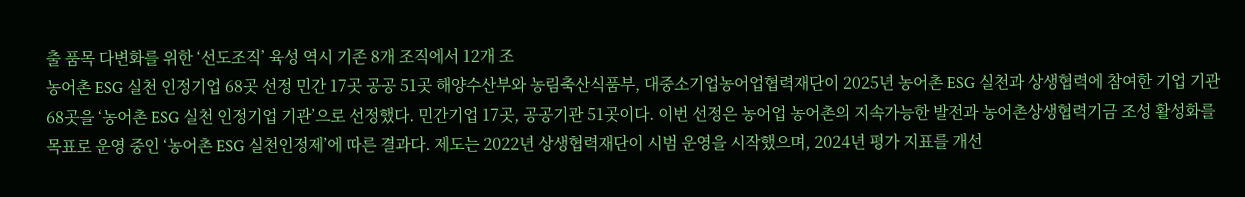출 품목 다변화를 위한 ‘선도조직’ 육성 역시 기존 8개 조직에서 12개 조
농어촌 ESG 실천 인정기업 68곳 선정 민간 17곳 공공 51곳 해양수산부와 농림축산식품부, 대중소기업농어업협력재단이 2025년 농어촌 ESG 실천과 상생협력에 참여한 기업 기관 68곳을 ‘농어촌 ESG 실천 인정기업 기관’으로 선정했다. 민간기업 17곳, 공공기관 51곳이다. 이번 선정은 농어업 농어촌의 지속가능한 발전과 농어촌상생협력기금 조성 활성화를 목표로 운영 중인 ‘농어촌 ESG 실천인정제’에 따른 결과다. 제도는 2022년 상생협력재단이 시범 운영을 시작했으며, 2024년 평가 지표를 개선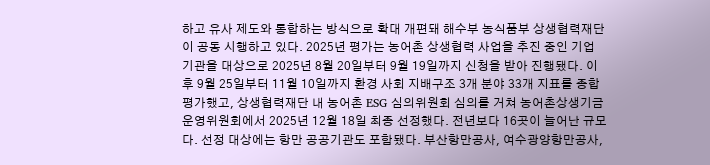하고 유사 제도와 통합하는 방식으로 확대 개편돼 해수부 농식품부 상생협력재단이 공동 시행하고 있다. 2025년 평가는 농어촌 상생협력 사업을 추진 중인 기업 기관을 대상으로 2025년 8월 20일부터 9월 19일까지 신청을 받아 진행됐다. 이후 9월 25일부터 11월 10일까지 환경 사회 지배구조 3개 분야 33개 지표를 종합 평가했고, 상생협력재단 내 농어촌 ESG 심의위원회 심의를 거쳐 농어촌상생기금운영위원회에서 2025년 12월 18일 최종 선정했다. 전년보다 16곳이 늘어난 규모다. 선정 대상에는 항만 공공기관도 포함됐다. 부산항만공사, 여수광양항만공사,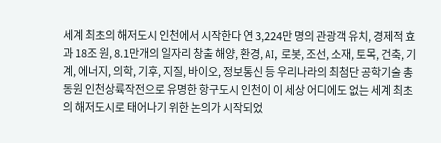세계 최초의 해저도시 인천에서 시작한다 연 3,224만 명의 관광객 유치, 경제적 효과 18조 원, 8.1만개의 일자리 창출 해양, 환경, AI, 로봇, 조선, 소재, 토목, 건축, 기계, 에너지, 의학, 기후, 지질, 바이오, 정보통신 등 우리나라의 최첨단 공학기술 총동원 인천상륙작전으로 유명한 항구도시 인천이 이 세상 어디에도 없는 세계 최초의 해저도시로 태어나기 위한 논의가 시작되었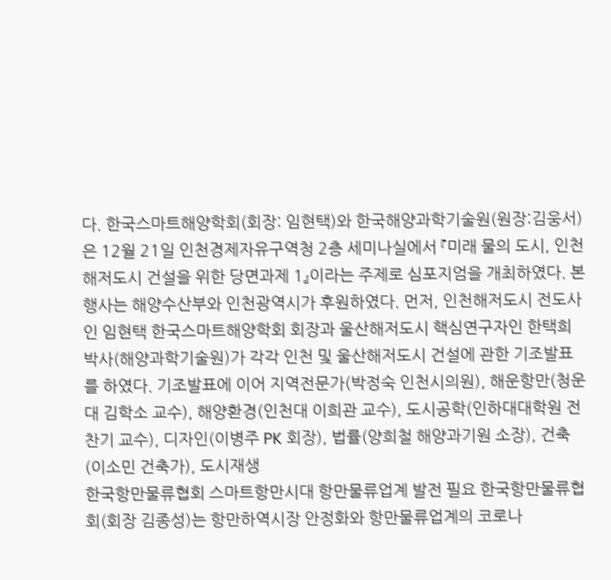다. 한국스마트해양학회(회장: 임현택)와 한국해양과학기술원(원장:김웅서)은 12월 21일 인천경제자유구역청 2층 세미나실에서 『미래 물의 도시, 인천해저도시 건설을 위한 당면과제 1』이라는 주제로 심포지엄을 개최하였다. 본 행사는 해양수산부와 인천광역시가 후원하였다. 먼저, 인천해저도시 전도사인 임현택 한국스마트해양학회 회장과 울산해저도시 핵심연구자인 한택희박사(해양과학기술원)가 각각 인천 및 울산해저도시 건설에 관한 기조발표를 하였다. 기조발표에 이어 지역전문가(박정숙 인천시의원), 해운항만(청운대 김학소 교수), 해양환경(인천대 이희관 교수), 도시공학(인하대대학원 전찬기 교수), 디자인(이병주 PK 회장), 법률(양희철 해양과기원 소장), 건축(이소민 건축가), 도시재생
한국항만물류협회 스마트항만시대 항만물류업계 발전 필요 한국항만물류협회(회장 김종성)는 항만하역시장 안정화와 항만물류업계의 코로나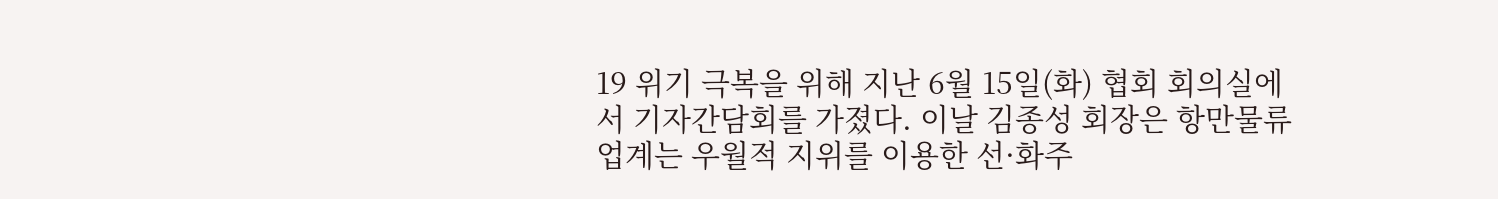19 위기 극복을 위해 지난 6월 15일(화) 협회 회의실에서 기자간담회를 가졌다. 이날 김종성 회장은 항만물류업계는 우월적 지위를 이용한 선·화주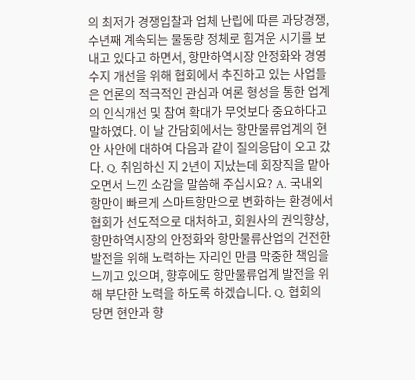의 최저가 경쟁입찰과 업체 난립에 따른 과당경쟁, 수년째 계속되는 물동량 정체로 힘겨운 시기를 보내고 있다고 하면서, 항만하역시장 안정화와 경영수지 개선을 위해 협회에서 추진하고 있는 사업들은 언론의 적극적인 관심과 여론 형성을 통한 업계의 인식개선 및 참여 확대가 무엇보다 중요하다고 말하였다. 이 날 간담회에서는 항만물류업계의 현안 사안에 대하여 다음과 같이 질의응답이 오고 갔다. Q. 취임하신 지 2년이 지났는데 회장직을 맡아오면서 느낀 소감을 말씀해 주십시요? A. 국내외 항만이 빠르게 스마트항만으로 변화하는 환경에서 협회가 선도적으로 대처하고, 회원사의 권익향상, 항만하역시장의 안정화와 항만물류산업의 건전한 발전을 위해 노력하는 자리인 만큼 막중한 책임을 느끼고 있으며, 향후에도 항만물류업계 발전을 위해 부단한 노력을 하도록 하겠습니다. Q. 협회의 당면 현안과 향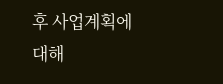후 사업계획에 대해